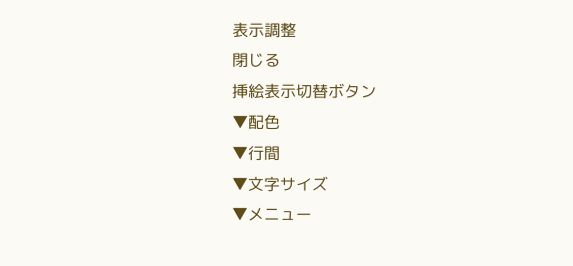表示調整
閉じる
挿絵表示切替ボタン
▼配色
▼行間
▼文字サイズ
▼メニュー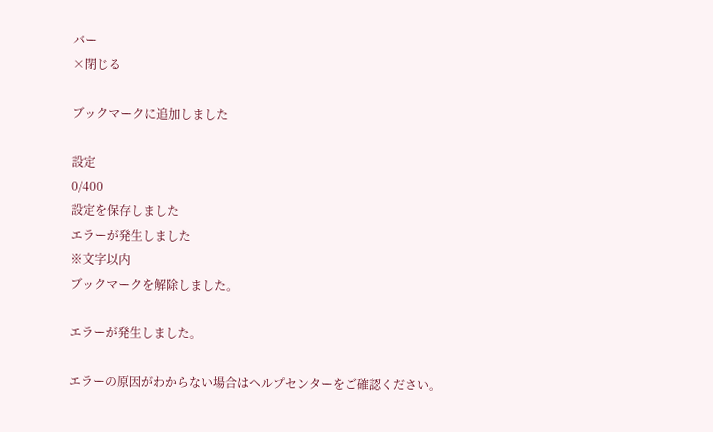バー
×閉じる

ブックマークに追加しました

設定
0/400
設定を保存しました
エラーが発生しました
※文字以内
ブックマークを解除しました。

エラーが発生しました。

エラーの原因がわからない場合はヘルプセンターをご確認ください。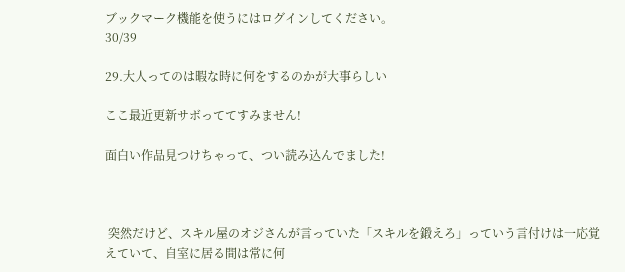ブックマーク機能を使うにはログインしてください。
30/39

29.大人ってのは暇な時に何をするのかが大事らしい

ここ最近更新サボっててすみません!

面白い作品見つけちゃって、つい読み込んでました!



 突然だけど、スキル屋のオジさんが言っていた「スキルを鍛えろ」っていう言付けは一応覚えていて、自室に居る間は常に何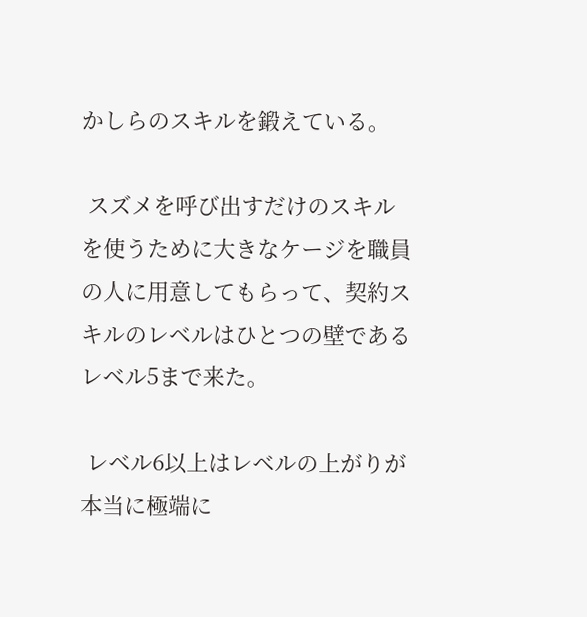かしらのスキルを鍛えている。

 スズメを呼び出すだけのスキルを使うために大きなケージを職員の人に用意してもらって、契約スキルのレベルはひとつの壁であるレベル5まで来た。

 レベル6以上はレベルの上がりが本当に極端に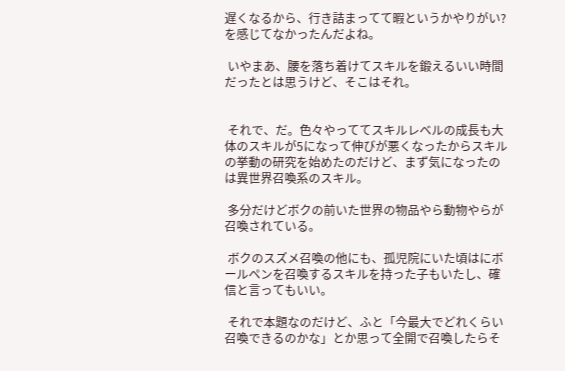遅くなるから、行き詰まってて暇というかやりがい?を感じてなかったんだよね。

 いやまあ、腰を落ち着けてスキルを鍛えるいい時間だったとは思うけど、そこはそれ。


 それで、だ。色々やっててスキルレベルの成長も大体のスキルが5になって伸びが悪くなったからスキルの挙動の研究を始めたのだけど、まず気になったのは異世界召喚系のスキル。

 多分だけどボクの前いた世界の物品やら動物やらが召喚されている。

 ボクのスズメ召喚の他にも、孤児院にいた頃はにボールペンを召喚するスキルを持った子もいたし、確信と言ってもいい。

 それで本題なのだけど、ふと「今最大でどれくらい召喚できるのかな」とか思って全開で召喚したらそ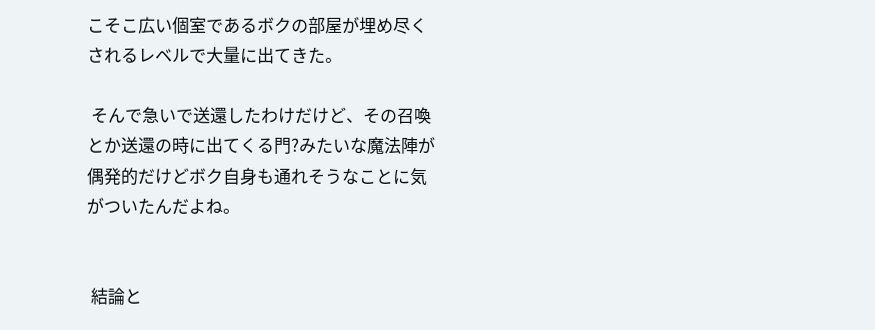こそこ広い個室であるボクの部屋が埋め尽くされるレベルで大量に出てきた。

 そんで急いで送還したわけだけど、その召喚とか送還の時に出てくる門?みたいな魔法陣が偶発的だけどボク自身も通れそうなことに気がついたんだよね。


 結論と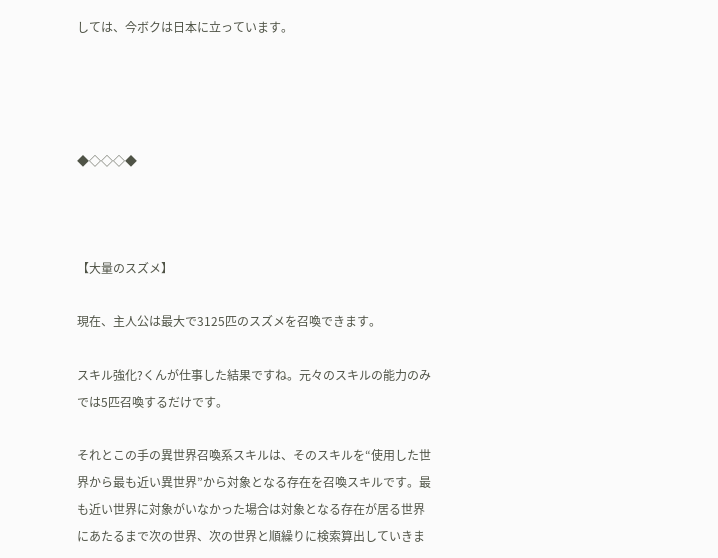しては、今ボクは日本に立っています。




◆◇◇◇◆



【大量のスズメ】

現在、主人公は最大で3125匹のスズメを召喚できます。

スキル強化?くんが仕事した結果ですね。元々のスキルの能力のみでは5匹召喚するだけです。

それとこの手の異世界召喚系スキルは、そのスキルを“使用した世界から最も近い異世界”から対象となる存在を召喚スキルです。最も近い世界に対象がいなかった場合は対象となる存在が居る世界にあたるまで次の世界、次の世界と順繰りに検索算出していきま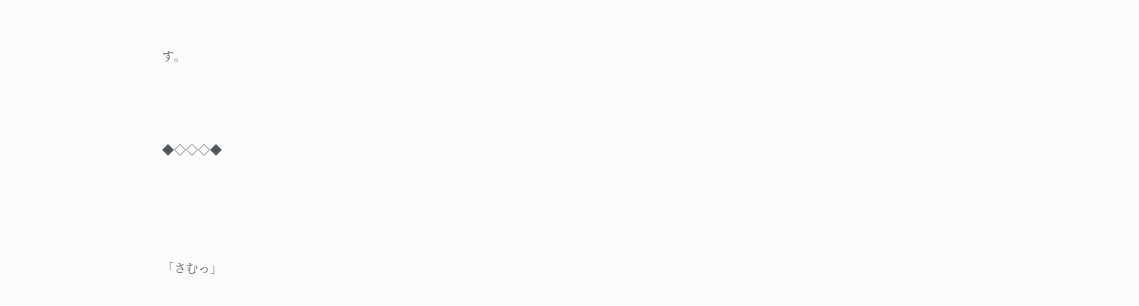す。



◆◇◇◇◆




「さむっ」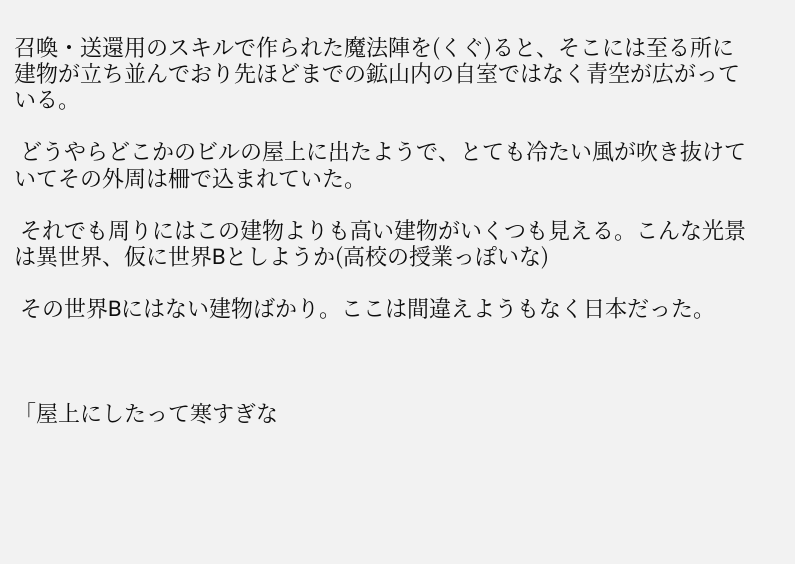召喚・送還用のスキルで作られた魔法陣を(くぐ)ると、そこには至る所に建物が立ち並んでおり先ほどまでの鉱山内の自室ではなく青空が広がっている。

 どうやらどこかのビルの屋上に出たようで、とても冷たい風が吹き抜けていてその外周は柵で込まれていた。

 それでも周りにはこの建物よりも高い建物がいくつも見える。こんな光景は異世界、仮に世界Bとしようか(高校の授業っぽいな)

 その世界Bにはない建物ばかり。ここは間違えようもなく日本だった。



「屋上にしたって寒すぎな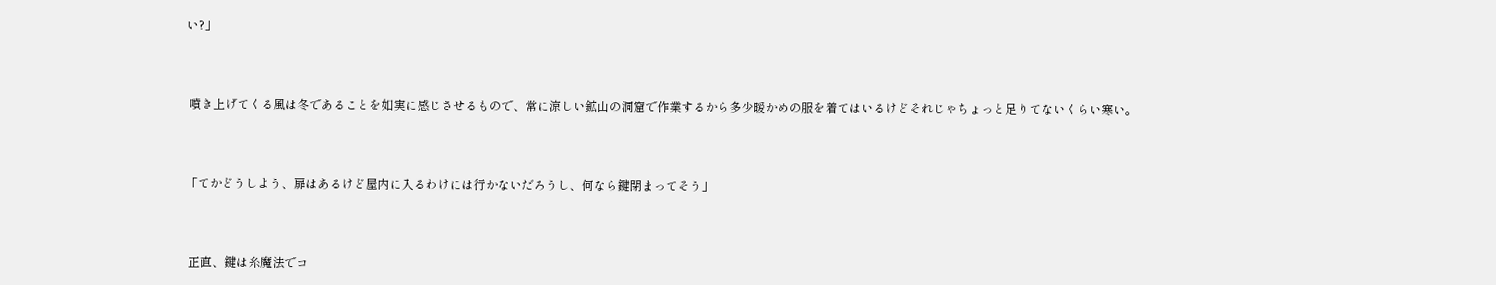い?」



 噴き上げてくる風は冬であることを如実に感じさせるもので、常に涼しい鉱山の洞窟で作業するから多少暖かめの服を着てはいるけどそれじゃちょっと足りてないくらい寒い。



「てかどうしよう、扉はあるけど屋内に入るわけには行かないだろうし、何なら鍵閉まってそう」



 正直、鍵は糸魔法でコ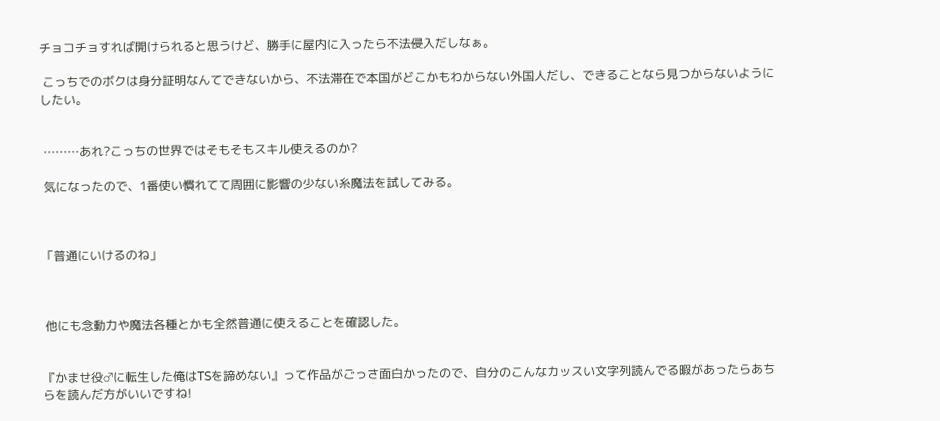チョコチョすれば開けられると思うけど、勝手に屋内に入ったら不法侵入だしなぁ。

 こっちでのボクは身分証明なんてできないから、不法滞在で本国がどこかもわからない外国人だし、できることなら見つからないようにしたい。


 ………あれ?こっちの世界ではそもそもスキル使えるのか?

 気になったので、1番使い慣れてて周囲に影響の少ない糸魔法を試してみる。



「普通にいけるのね」



 他にも念動力や魔法各種とかも全然普通に使えることを確認した。


『かませ役♂に転生した俺はTSを諦めない』って作品がごっさ面白かったので、自分のこんなカッスい文字列読んでる暇があったらあちらを読んだ方がいいですね!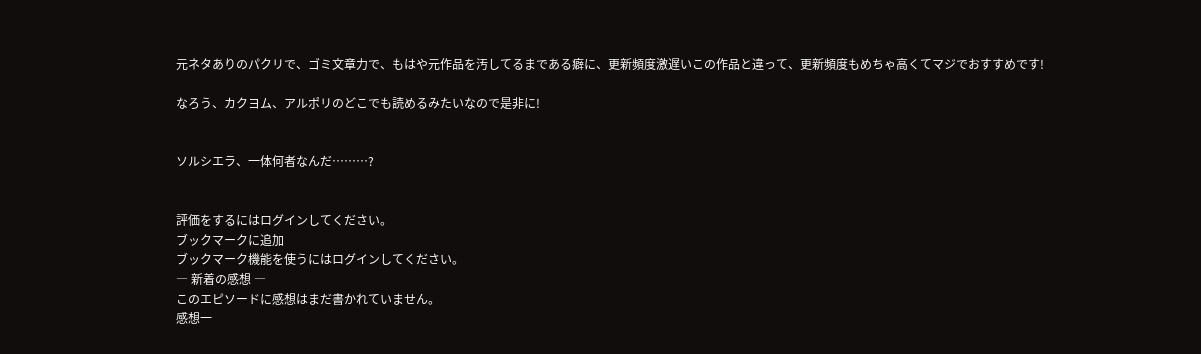元ネタありのパクリで、ゴミ文章力で、もはや元作品を汚してるまである癖に、更新頻度激遅いこの作品と違って、更新頻度もめちゃ高くてマジでおすすめです!

なろう、カクヨム、アルポリのどこでも読めるみたいなので是非に!


ソルシエラ、一体何者なんだ………?


評価をするにはログインしてください。
ブックマークに追加
ブックマーク機能を使うにはログインしてください。
― 新着の感想 ―
このエピソードに感想はまだ書かれていません。
感想一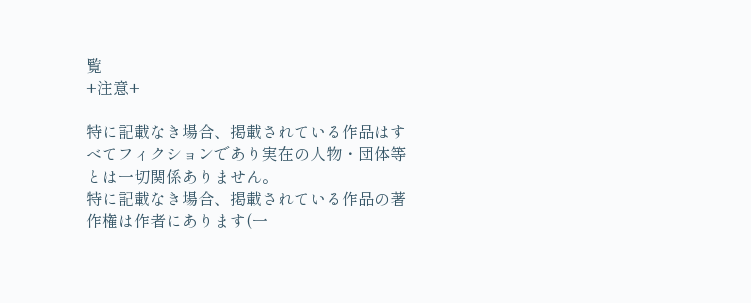覧
+注意+

特に記載なき場合、掲載されている作品はすべてフィクションであり実在の人物・団体等とは一切関係ありません。
特に記載なき場合、掲載されている作品の著作権は作者にあります(一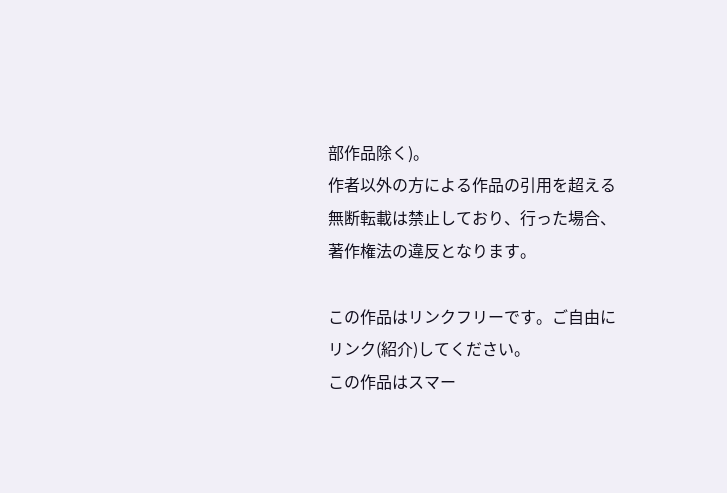部作品除く)。
作者以外の方による作品の引用を超える無断転載は禁止しており、行った場合、著作権法の違反となります。

この作品はリンクフリーです。ご自由にリンク(紹介)してください。
この作品はスマー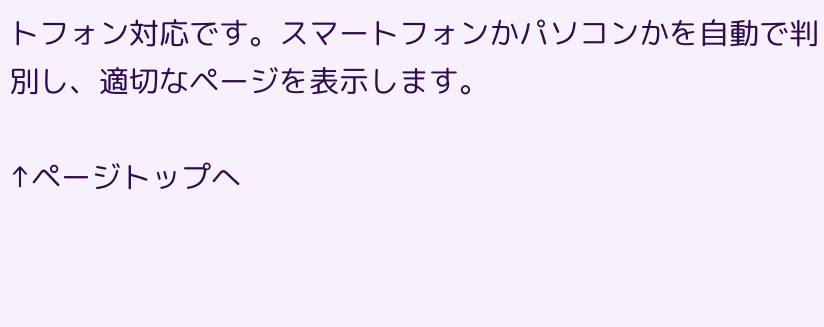トフォン対応です。スマートフォンかパソコンかを自動で判別し、適切なページを表示します。

↑ページトップへ